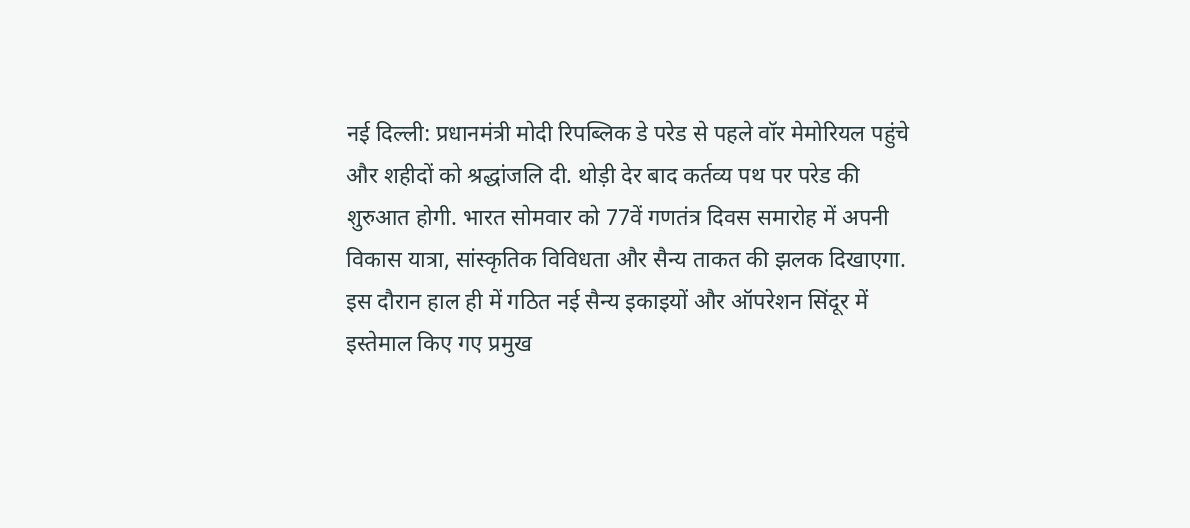नई दिल्ली: प्रधानमंत्री मोदी रिपब्लिक डे परेड से पहले वॉर मेमोरियल पहुंचे और शहीदों को श्रद्धांजलि दी. थोड़ी देर बाद कर्तव्य पथ पर परेड की शुरुआत होगी. भारत सोमवार को 77वें गणतंत्र दिवस समारोह में अपनी विकास यात्रा, सांस्कृतिक विविधता और सैन्य ताकत की झलक दिखाएगा. इस दौरान हाल ही में गठित नई सैन्य इकाइयों और ऑपरेशन सिंदूर में इस्तेमाल किए गए प्रमुख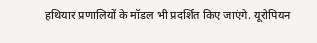हथियार प्रणालियों के मॉडल भी प्रदर्शित किए जाएंगे. यूरोपियन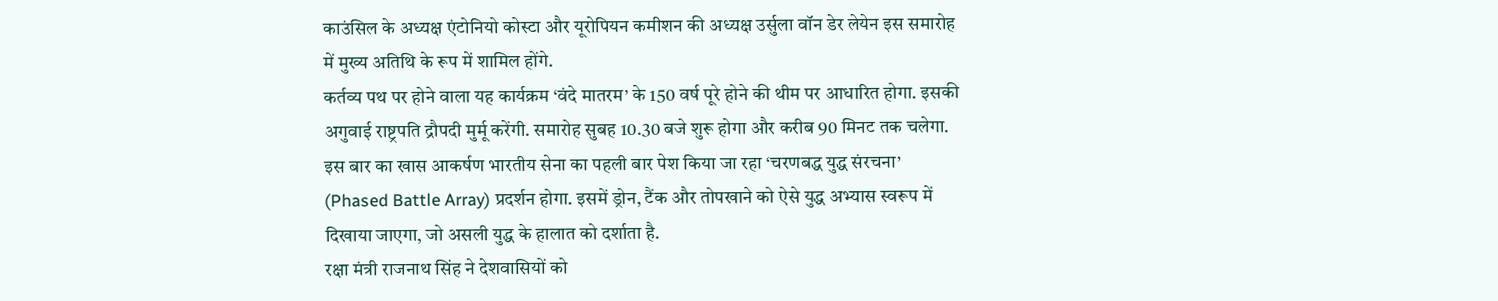काउंसिल के अध्यक्ष एंटोनियो कोस्टा और यूरोपियन कमीशन की अध्यक्ष उर्सुला वॉन डेर लेयेन इस समारोह में मुख्य अतिथि के रूप में शामिल होंगे.
कर्तव्य पथ पर होने वाला यह कार्यक्रम ‘वंदे मातरम’ के 150 वर्ष पूरे होने की थीम पर आधारित होगा. इसकी अगुवाई राष्ट्रपति द्रौपदी मुर्मू करेंगी. समारोह सुबह 10.30 बजे शुरू होगा और करीब 90 मिनट तक चलेगा. इस बार का खास आकर्षण भारतीय सेना का पहली बार पेश किया जा रहा ‘चरणबद्ध युद्ध संरचना’ (Phased Battle Array) प्रदर्शन होगा. इसमें ड्रोन, टैंक और तोपखाने को ऐसे युद्ध अभ्यास स्वरूप में दिखाया जाएगा, जो असली युद्ध के हालात को दर्शाता है.
रक्षा मंत्री राजनाथ सिंह ने देशवासियों को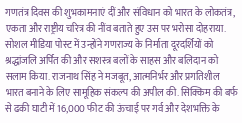गणतंत्र दिवस की शुभकामनाएं दीं और संविधान को भारत के लोकतंत्र, एकता और राष्ट्रीय चरित्र की नींव बताते हुए उस पर भरोसा दोहराया. सोशल मीडिया पोस्ट में उन्होंने गणराज्य के निर्माता दूरदर्शियों को श्रद्धांजलि अर्पित की और सशस्त्र बलों के साहस और बलिदान को सलाम किया. राजनाथ सिंह ने मजबूत, आत्मनिर्भर और प्रगतिशील भारत बनाने के लिए सामूहिक संकल्प की अपील की. सिक्किम की बर्फ से ढकी घाटी में 16,000 फीट की ऊंचाई पर गर्व और देशभक्ति के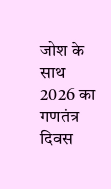जोश के साथ 2026 का गणतंत्र दिवस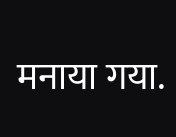मनाया गया.